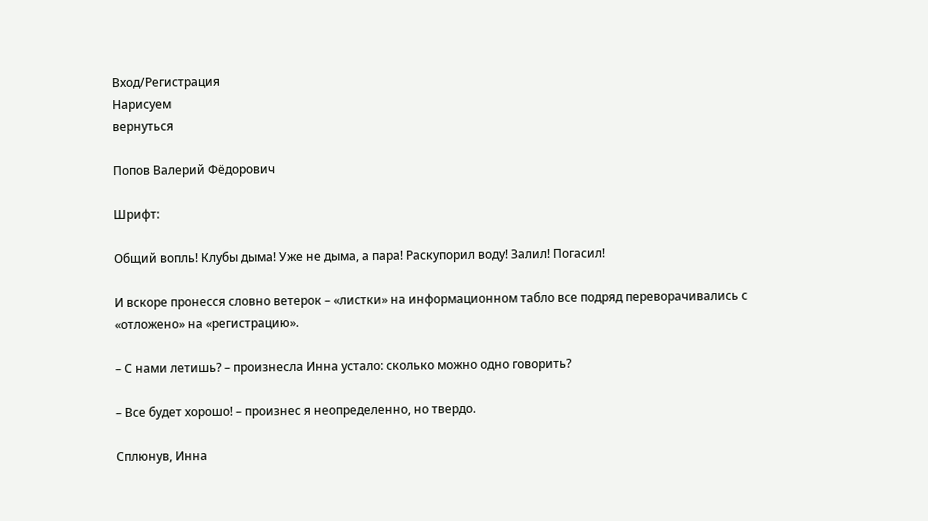Вход/Регистрация
Нарисуем
вернуться

Попов Валерий Фёдорович

Шрифт:

Общий вопль! Клубы дыма! Уже не дыма, а пара! Раскупорил воду! Залил! Погасил!

И вскоре пронесся словно ветерок – «листки» на информационном табло все подряд переворачивались с «отложено» на «регистрацию».

– С нами летишь? – произнесла Инна устало: сколько можно одно говорить?

– Все будет хорошо! – произнес я неопределенно, но твердо.

Сплюнув, Инна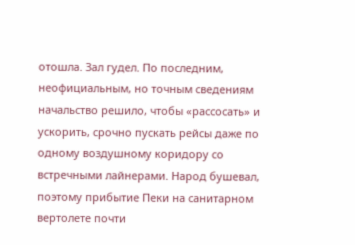отошла. Зал гудел. По последним, неофициальным, но точным сведениям начальство решило, чтобы «рассосать» и ускорить, срочно пускать рейсы даже по одному воздушному коридору со встречными лайнерами. Народ бушевал, поэтому прибытие Пеки на санитарном вертолете почти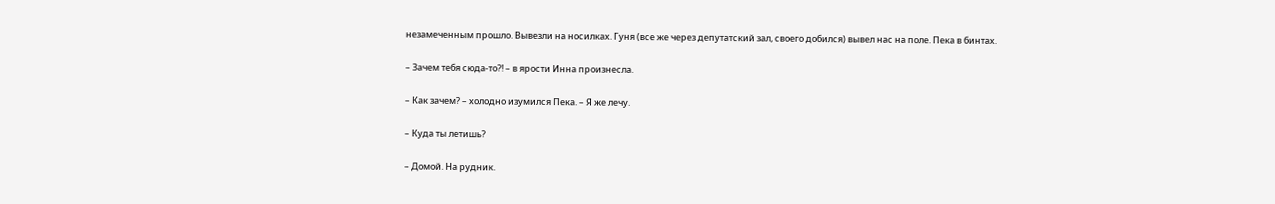незамеченным прошло. Вывезли на носилках. Гуня (все же через депутатский зал, своего добился) вывел нас на поле. Пека в бинтах.

– Зачем тебя сюда-то?! – в ярости Инна произнесла.

– Как зачем? – холодно изумился Пека. – Я же лечу.

– Куда ты летишь?

– Домой. На рудник.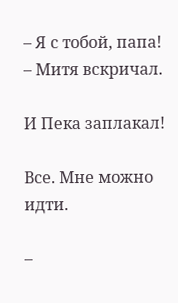– Я с тобой, папа! – Митя вскричал.

И Пека заплакал!

Все. Мне можно идти.

–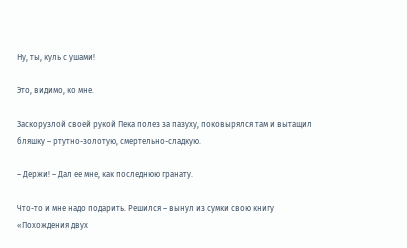Ну, ты, куль с ушами!

Это, видимо, ко мне.

Заскорузлой своей рукой Пека полез за пазуху, поковырялся там и вытащил бляшку – ртутно-золотую, смертельно-сладкую.

– Держи! – Дал ее мне, как последнюю гранату.

Что-то и мне надо подарить. Решился – вынул из сумки свою книгу «Похождения двух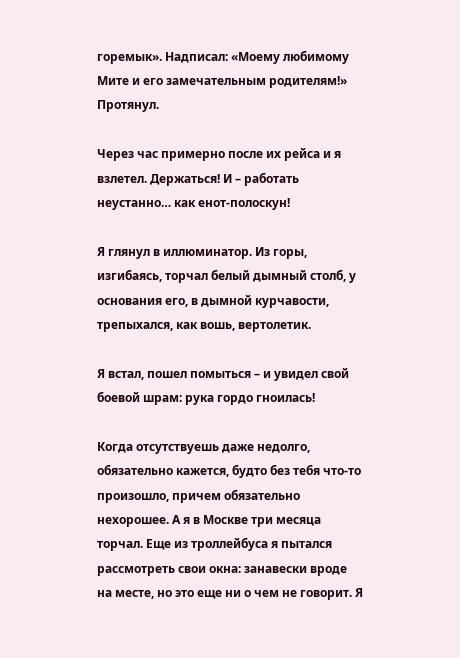горемык». Надписал: «Моему любимому Мите и его замечательным родителям!» Протянул.

Через час примерно после их рейса и я взлетел. Держаться! И – работать неустанно… как енот-полоскун!

Я глянул в иллюминатор. Из горы, изгибаясь, торчал белый дымный столб, у основания его, в дымной курчавости, трепыхался, как вошь, вертолетик.

Я встал, пошел помыться – и увидел свой боевой шрам: рука гордо гноилась!

Когда отсутствуешь даже недолго, обязательно кажется, будто без тебя что-то произошло, причем обязательно нехорошее. А я в Москве три месяца торчал. Еще из троллейбуса я пытался рассмотреть свои окна: занавески вроде на месте, но это еще ни о чем не говорит. Я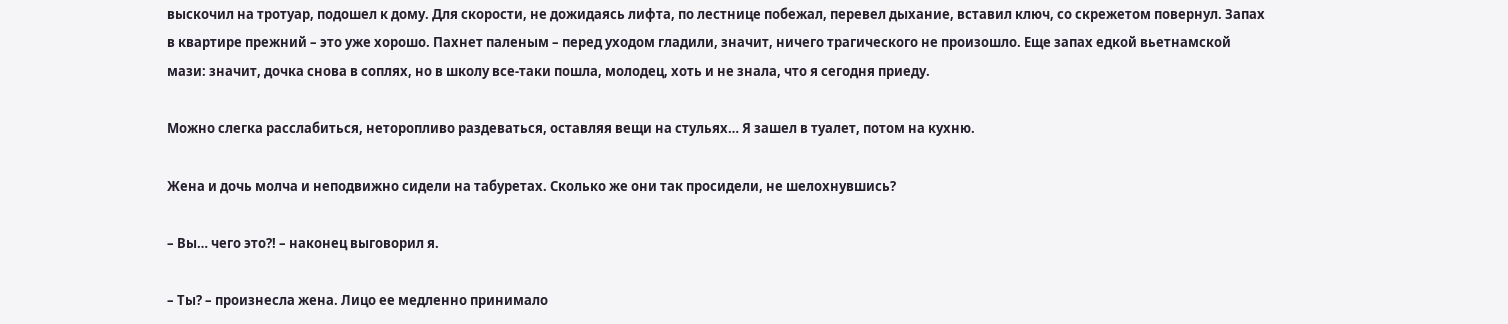выскочил на тротуар, подошел к дому. Для скорости, не дожидаясь лифта, по лестнице побежал, перевел дыхание, вставил ключ, со скрежетом повернул. Запах в квартире прежний – это уже хорошо. Пахнет паленым – перед уходом гладили, значит, ничего трагического не произошло. Еще запах едкой вьетнамской мази: значит, дочка снова в соплях, но в школу все-таки пошла, молодец, хоть и не знала, что я сегодня приеду.

Можно слегка расслабиться, неторопливо раздеваться, оставляя вещи на стульях… Я зашел в туалет, потом на кухню.

Жена и дочь молча и неподвижно сидели на табуретах. Сколько же они так просидели, не шелохнувшись?

– Вы… чего это?! – наконец выговорил я.

– Ты? – произнесла жена. Лицо ее медленно принимало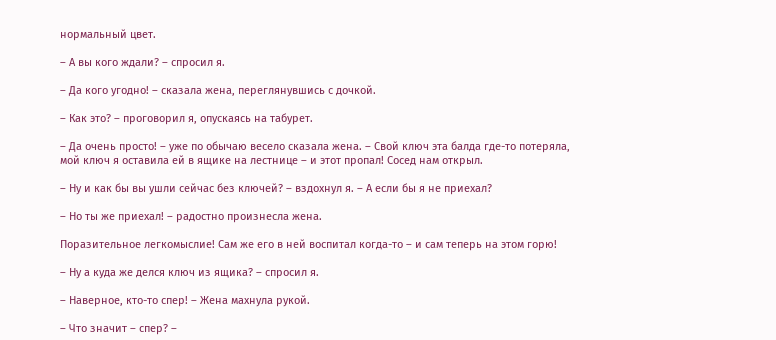нормальный цвет.

– А вы кого ждали? – спросил я.

– Да кого угодно! – сказала жена, переглянувшись с дочкой.

– Как это? – проговорил я, опускаясь на табурет.

– Да очень просто! – уже по обычаю весело сказала жена. – Свой ключ эта балда где-то потеряла, мой ключ я оставила ей в ящике на лестнице – и этот пропал! Сосед нам открыл.

– Ну и как бы вы ушли сейчас без ключей? – вздохнул я. – А если бы я не приехал?

– Но ты же приехал! – радостно произнесла жена.

Поразительное легкомыслие! Сам же его в ней воспитал когда-то – и сам теперь на этом горю!

– Ну а куда же делся ключ из ящика? – спросил я.

– Наверное, кто-то спер! – Жена махнула рукой.

– Что значит – спер? –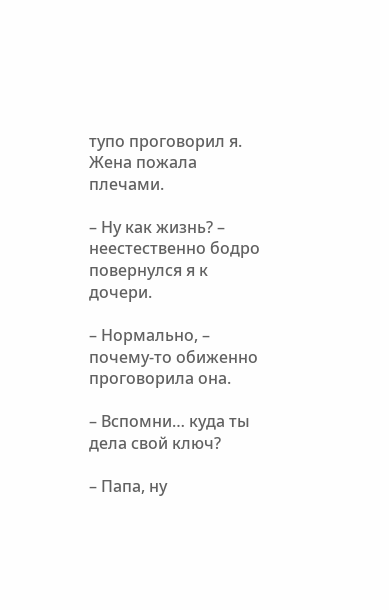тупо проговорил я. Жена пожала плечами.

– Ну как жизнь? – неестественно бодро повернулся я к дочери.

– Нормально, – почему-то обиженно проговорила она.

– Вспомни… куда ты дела свой ключ?

– Папа, ну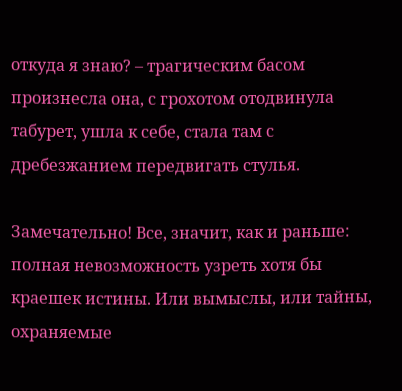откуда я знаю? – трагическим басом произнесла она, с грохотом отодвинула табурет, ушла к себе, стала там с дребезжанием передвигать стулья.

Замечательно! Все, значит, как и раньше: полная невозможность узреть хотя бы краешек истины. Или вымыслы, или тайны, охраняемые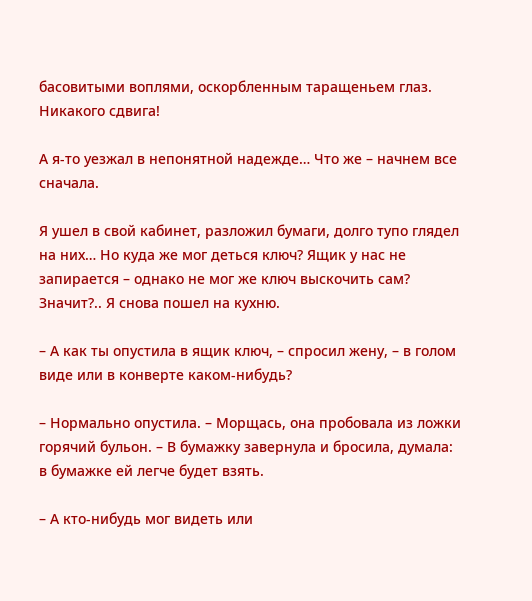басовитыми воплями, оскорбленным таращеньем глаз. Никакого сдвига!

А я-то уезжал в непонятной надежде… Что же – начнем все сначала.

Я ушел в свой кабинет, разложил бумаги, долго тупо глядел на них… Но куда же мог деться ключ? Ящик у нас не запирается – однако не мог же ключ выскочить сам? Значит?.. Я снова пошел на кухню.

– А как ты опустила в ящик ключ, – спросил жену, – в голом виде или в конверте каком-нибудь?

– Нормально опустила. – Морщась, она пробовала из ложки горячий бульон. – В бумажку завернула и бросила, думала: в бумажке ей легче будет взять.

– А кто-нибудь мог видеть или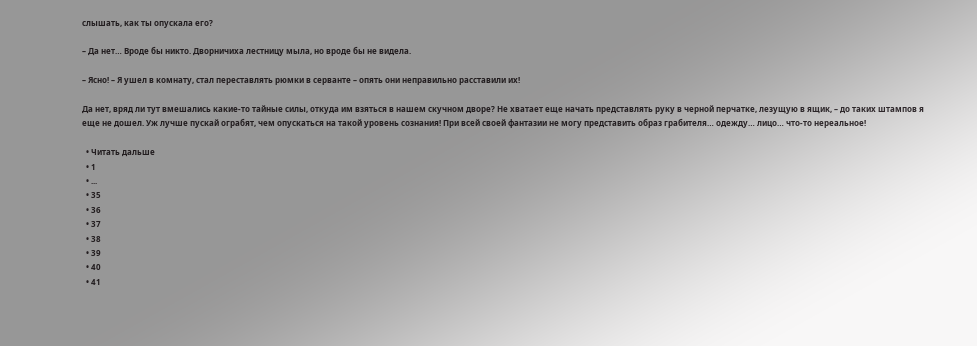слышать, как ты опускала его?

– Да нет… Вроде бы никто. Дворничиха лестницу мыла, но вроде бы не видела.

– Ясно! – Я ушел в комнату, стал переставлять рюмки в серванте – опять они неправильно расставили их!

Да нет, вряд ли тут вмешались какие-то тайные силы, откуда им взяться в нашем скучном дворе? Не хватает еще начать представлять руку в черной перчатке, лезущую в ящик, – до таких штампов я еще не дошел. Уж лучше пускай ограбят, чем опускаться на такой уровень сознания! При всей своей фантазии не могу представить образ грабителя… одежду… лицо… что-то нереальное!

  • Читать дальше
  • 1
  • ...
  • 35
  • 36
  • 37
  • 38
  • 39
  • 40
  • 41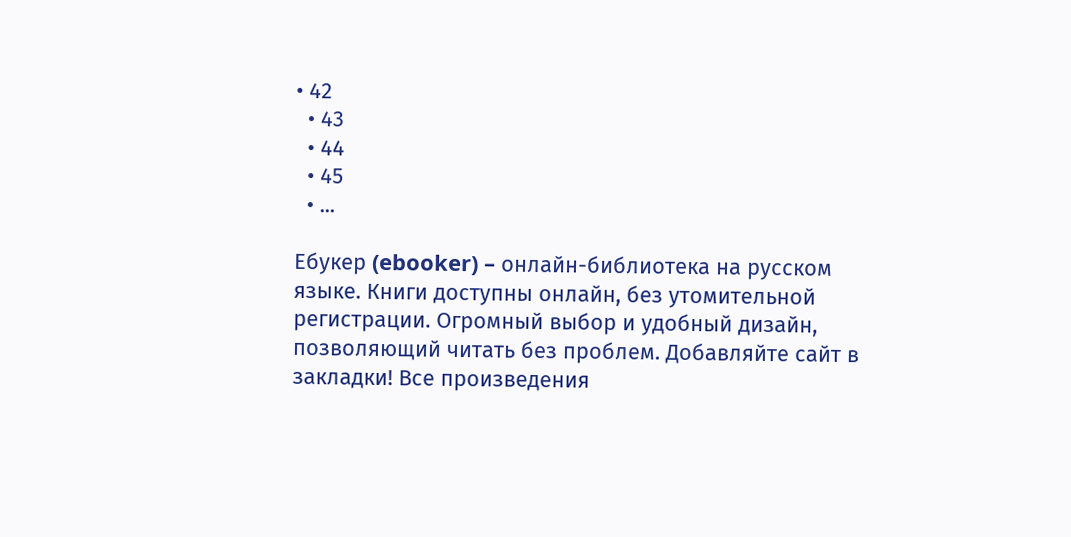• 42
  • 43
  • 44
  • 45
  • ...

Ебукер (ebooker) – онлайн-библиотека на русском языке. Книги доступны онлайн, без утомительной регистрации. Огромный выбор и удобный дизайн, позволяющий читать без проблем. Добавляйте сайт в закладки! Все произведения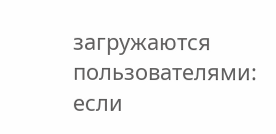загружаются пользователями: если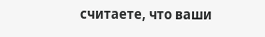считаете, что ваши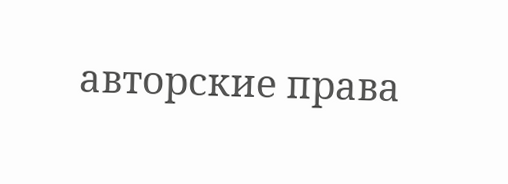авторские права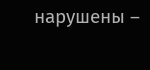нарушены –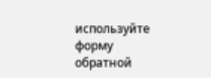используйте форму обратной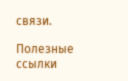связи.

Полезные ссылки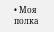• Моя полка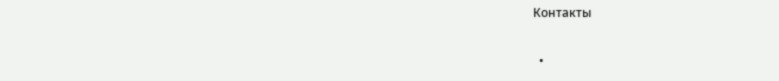Контакты

  •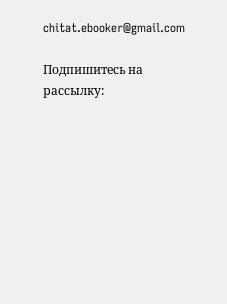chitat.ebooker@gmail.com

Подпишитесь на рассылку: